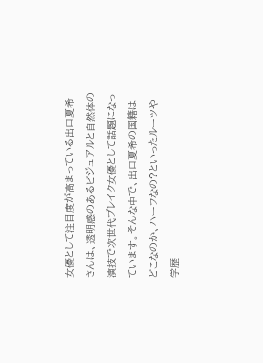女優として注目度が高まっている出口夏希さんは、透明感のあるビジュアルと自然体の演技で次世代ブレイク女優として話題になっています。そんな中で、出口夏希の国籍はどこなのか、ハーフなの?といったルーツや学歴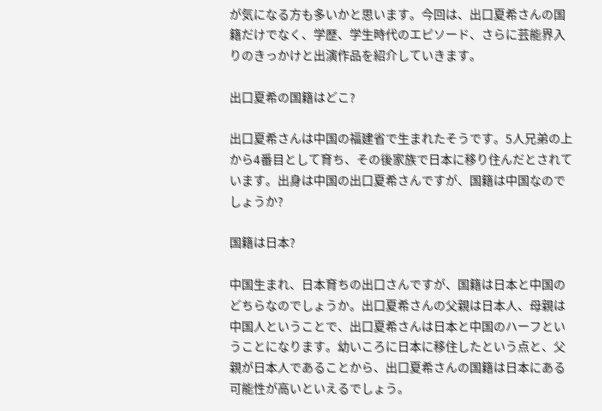が気になる方も多いかと思います。今回は、出口夏希さんの国籍だけでなく、学歴、学生時代のエピソード、さらに芸能界入りのきっかけと出演作品を紹介していきます。

出口夏希の国籍はどこ?

出口夏希さんは中国の福建省で生まれたそうです。5人兄弟の上から4番目として育ち、その後家族で日本に移り住んだとされています。出身は中国の出口夏希さんですが、国籍は中国なのでしょうか?

国籍は日本?

中国生まれ、日本育ちの出口さんですが、国籍は日本と中国のどちらなのでしょうか。出口夏希さんの父親は日本人、母親は中国人ということで、出口夏希さんは日本と中国のハーフということになります。幼いころに日本に移住したという点と、父親が日本人であることから、出口夏希さんの国籍は日本にある可能性が高いといえるでしょう。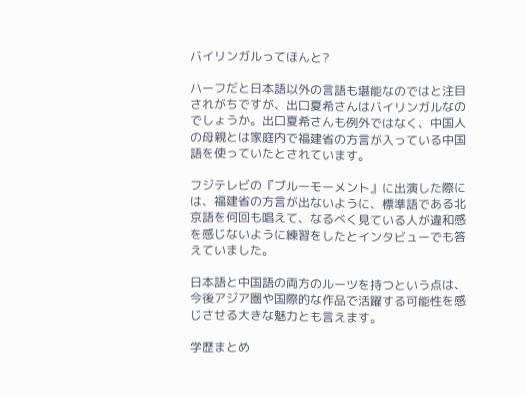バイリンガルってほんと?

ハーフだと日本語以外の言語も堪能なのではと注目されがちですが、出口夏希さんはバイリンガルなのでしょうか。出口夏希さんも例外ではなく、中国人の母親とは家庭内で福建省の方言が入っている中国語を使っていたとされています。

フジテレビの『ブルーモーメント』に出演した際には、福建省の方言が出ないように、標準語である北京語を何回も唱えて、なるべく見ている人が違和感を感じないように練習をしたとインタビューでも答えていました。

日本語と中国語の両方のルーツを持つという点は、今後アジア圏や国際的な作品で活躍する可能性を感じさせる大きな魅力とも言えます。

学歴まとめ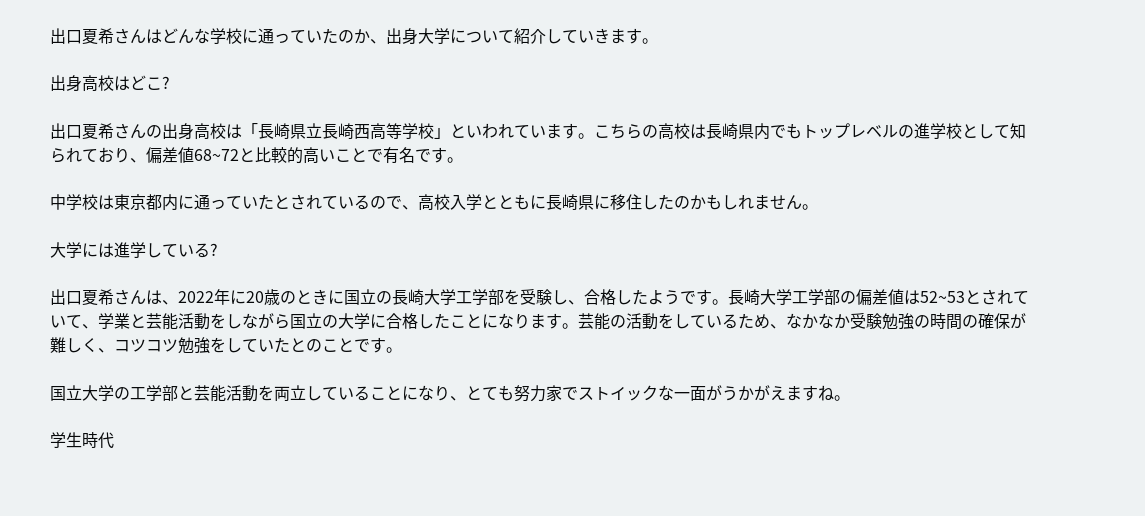出口夏希さんはどんな学校に通っていたのか、出身大学について紹介していきます。

出身高校はどこ?

出口夏希さんの出身高校は「長崎県立長崎西高等学校」といわれています。こちらの高校は長崎県内でもトップレベルの進学校として知られており、偏差値68~72と比較的高いことで有名です。

中学校は東京都内に通っていたとされているので、高校入学とともに長崎県に移住したのかもしれません。

大学には進学している?

出口夏希さんは、2022年に20歳のときに国立の長崎大学工学部を受験し、合格したようです。長崎大学工学部の偏差値は52~53とされていて、学業と芸能活動をしながら国立の大学に合格したことになります。芸能の活動をしているため、なかなか受験勉強の時間の確保が難しく、コツコツ勉強をしていたとのことです。

国立大学の工学部と芸能活動を両立していることになり、とても努力家でストイックな一面がうかがえますね。

学生時代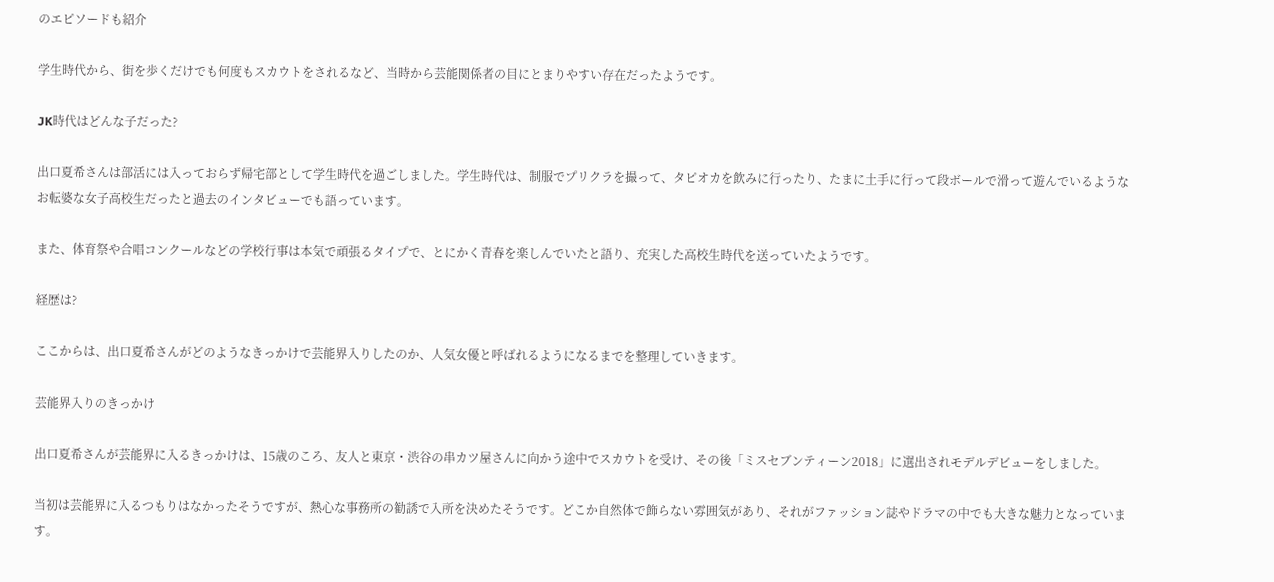のエピソードも紹介

学生時代から、街を歩くだけでも何度もスカウトをされるなど、当時から芸能関係者の目にとまりやすい存在だったようです。

JK時代はどんな子だった?

出口夏希さんは部活には入っておらず帰宅部として学生時代を過ごしました。学生時代は、制服でプリクラを撮って、タピオカを飲みに行ったり、たまに土手に行って段ボールで滑って遊んでいるようなお転婆な女子高校生だったと過去のインタビューでも語っています。

また、体育祭や合唱コンクールなどの学校行事は本気で頑張るタイプで、とにかく青春を楽しんでいたと語り、充実した高校生時代を送っていたようです。

経歴は?

ここからは、出口夏希さんがどのようなきっかけで芸能界入りしたのか、人気女優と呼ばれるようになるまでを整理していきます。

芸能界入りのきっかけ

出口夏希さんが芸能界に入るきっかけは、15歳のころ、友人と東京・渋谷の串カツ屋さんに向かう途中でスカウトを受け、その後「ミスセブンティーン2018」に選出されモデルデビューをしました。

当初は芸能界に入るつもりはなかったそうですが、熱心な事務所の勧誘で入所を決めたそうです。どこか自然体で飾らない雰囲気があり、それがファッション誌やドラマの中でも大きな魅力となっています。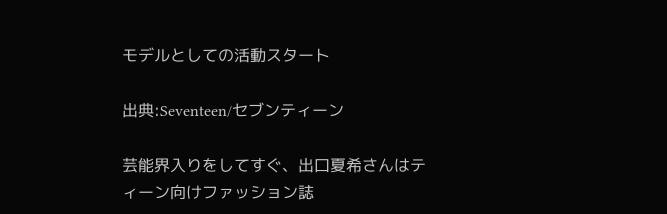モデルとしての活動スタート

出典:Seventeen/セブンティーン

芸能界入りをしてすぐ、出口夏希さんはティーン向けファッション誌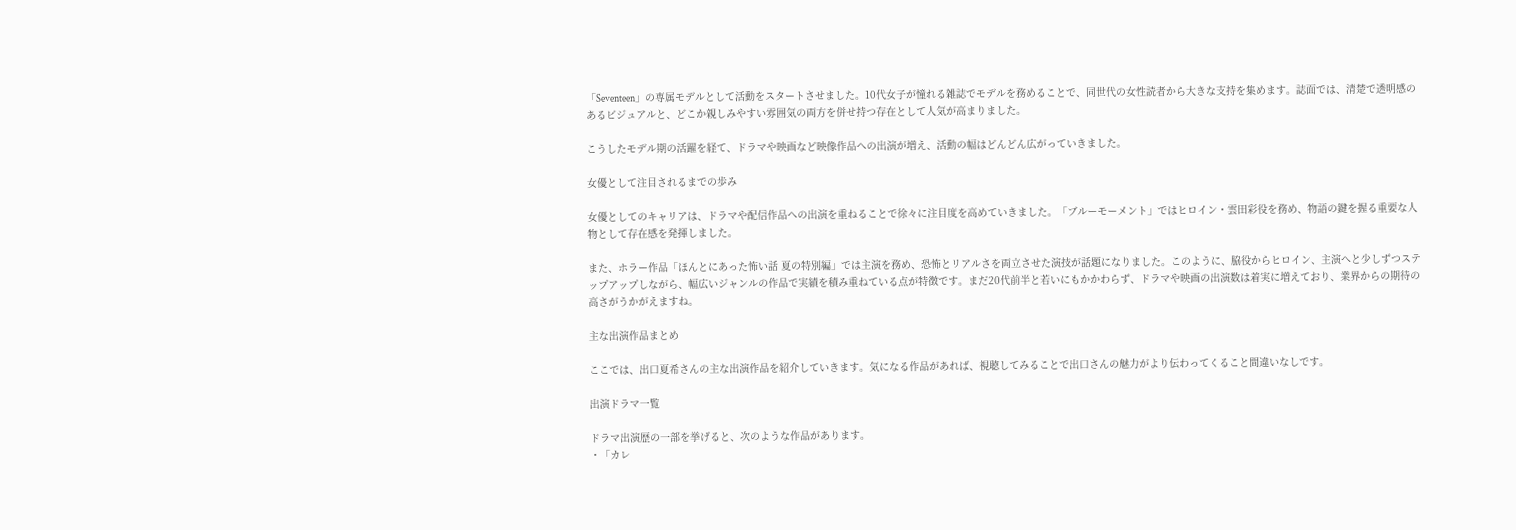「Seventeen」の専属モデルとして活動をスタートさせました。10代女子が憧れる雑誌でモデルを務めることで、同世代の女性読者から大きな支持を集めます。誌面では、清楚で透明感のあるビジュアルと、どこか親しみやすい雰囲気の両方を併せ持つ存在として人気が高まりました。

こうしたモデル期の活躍を経て、ドラマや映画など映像作品への出演が増え、活動の幅はどんどん広がっていきました。

女優として注目されるまでの歩み

女優としてのキャリアは、ドラマや配信作品への出演を重ねることで徐々に注目度を高めていきました。「ブルーモーメント」ではヒロイン・雲田彩役を務め、物語の鍵を握る重要な人物として存在感を発揮しました。

また、ホラー作品「ほんとにあった怖い話 夏の特別編」では主演を務め、恐怖とリアルさを両立させた演技が話題になりました。このように、脇役からヒロイン、主演へと少しずつステップアップしながら、幅広いジャンルの作品で実績を積み重ねている点が特徴です。まだ20代前半と若いにもかかわらず、ドラマや映画の出演数は着実に増えており、業界からの期待の高さがうかがえますね。

主な出演作品まとめ

ここでは、出口夏希さんの主な出演作品を紹介していきます。気になる作品があれば、視聴してみることで出口さんの魅力がより伝わってくること間違いなしです。

出演ドラマ一覧

ドラマ出演歴の一部を挙げると、次のような作品があります。
・「カレ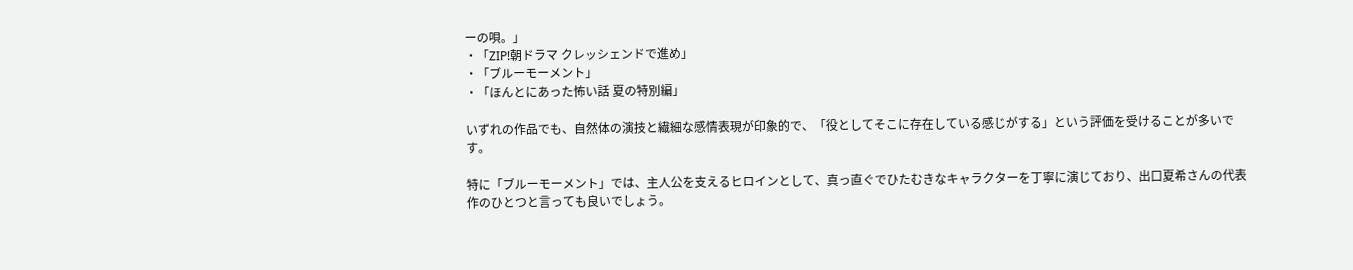ーの唄。」
・「ZIP!朝ドラマ クレッシェンドで進め」
・「ブルーモーメント」
・「ほんとにあった怖い話 夏の特別編」

いずれの作品でも、自然体の演技と繊細な感情表現が印象的で、「役としてそこに存在している感じがする」という評価を受けることが多いです。

特に「ブルーモーメント」では、主人公を支えるヒロインとして、真っ直ぐでひたむきなキャラクターを丁寧に演じており、出口夏希さんの代表作のひとつと言っても良いでしょう。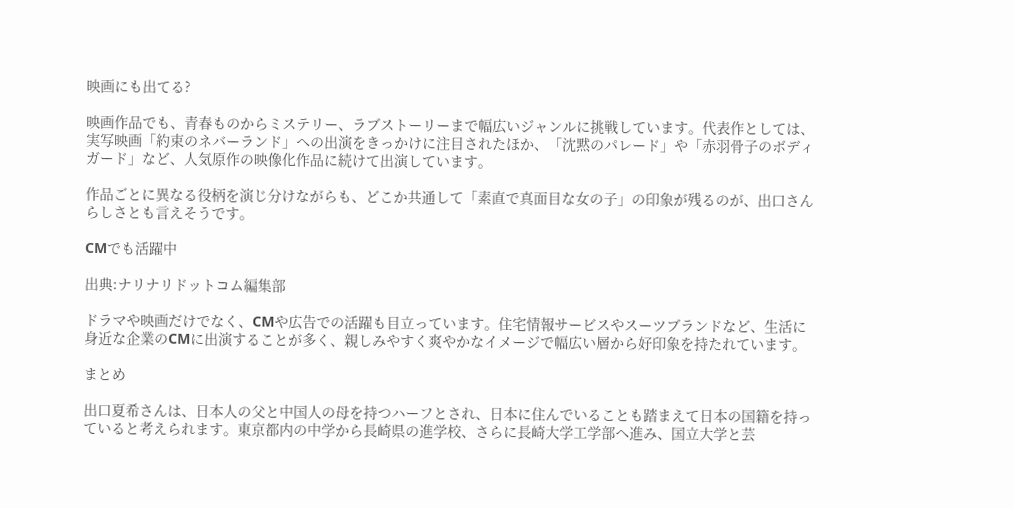映画にも出てる?

映画作品でも、青春ものからミステリー、ラブストーリーまで幅広いジャンルに挑戦しています。代表作としては、実写映画「約束のネバーランド」への出演をきっかけに注目されたほか、「沈黙のパレード」や「赤羽骨子のボディガード」など、人気原作の映像化作品に続けて出演しています。

作品ごとに異なる役柄を演じ分けながらも、どこか共通して「素直で真面目な女の子」の印象が残るのが、出口さんらしさとも言えそうです。

CMでも活躍中

出典:ナリナリドットコム編集部

ドラマや映画だけでなく、CMや広告での活躍も目立っています。住宅情報サービスやスーツブランドなど、生活に身近な企業のCMに出演することが多く、親しみやすく爽やかなイメージで幅広い層から好印象を持たれています。

まとめ

出口夏希さんは、日本人の父と中国人の母を持つハーフとされ、日本に住んでいることも踏まえて日本の国籍を持っていると考えられます。東京都内の中学から長崎県の進学校、さらに長崎大学工学部へ進み、国立大学と芸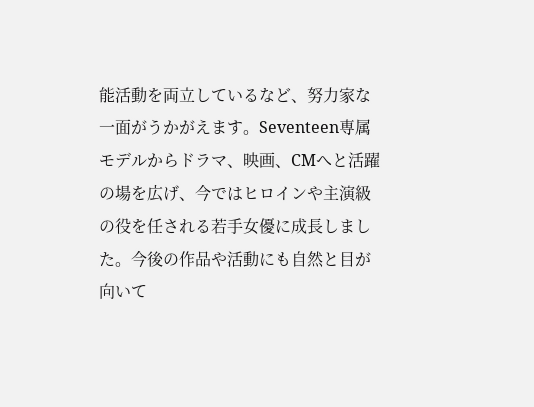能活動を両立しているなど、努力家な一面がうかがえます。Seventeen専属モデルからドラマ、映画、CMへと活躍の場を広げ、今ではヒロインや主演級の役を任される若手女優に成長しました。今後の作品や活動にも自然と目が向いて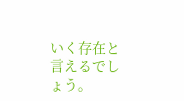いく存在と言えるでしょう。